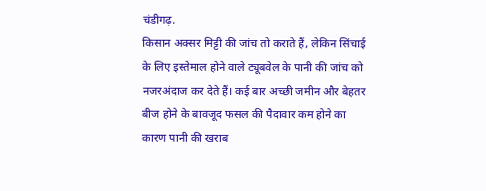चंडीगढ़.
किसान अक्सर मिट्टी की जांच तो कराते हैं, लेकिन सिंचाई के लिए इस्तेमाल होने वाले ट्यूबवेल के पानी की जांच को नजरअंदाज कर देते हैं। कई बार अच्छी जमीन और बेहतर बीज होने के बावजूद फसल की पैदावार कम होने का कारण पानी की खराब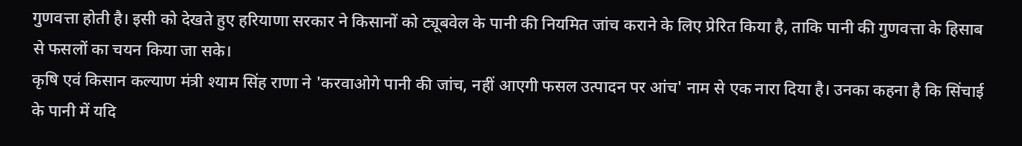गुणवत्ता होती है। इसी को देखते हुए हरियाणा सरकार ने किसानों को ट्यूबवेल के पानी की नियमित जांच कराने के लिए प्रेरित किया है, ताकि पानी की गुणवत्ता के हिसाब से फसलों का चयन किया जा सके।
कृषि एवं किसान कल्याण मंत्री श्याम सिंह राणा ने 'करवाओगे पानी की जांच, नहीं आएगी फसल उत्पादन पर आंच' नाम से एक नारा दिया है। उनका कहना है कि सिंचाई के पानी में यदि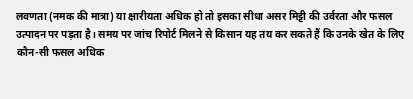लवणता (नमक की मात्रा) या क्षारीयता अधिक हो तो इसका सीधा असर मिट्टी की उर्वरता और फसल उत्पादन पर पड़ता है। समय पर जांच रिपोर्ट मिलने से किसान यह तय कर सकते हैं कि उनके खेत के लिए कौन-सी फसल अधिक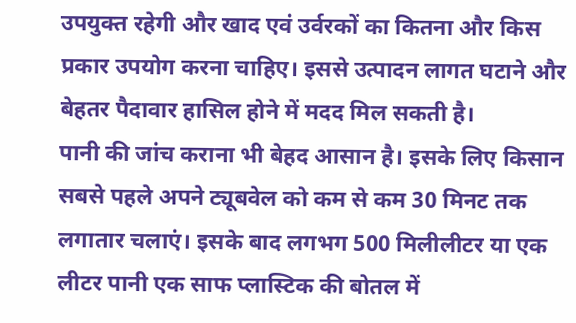उपयुक्त रहेगी और खाद एवं उर्वरकों का कितना और किस प्रकार उपयोग करना चाहिए। इससे उत्पादन लागत घटाने और बेहतर पैदावार हासिल होने में मदद मिल सकती है।
पानी की जांच कराना भी बेहद आसान है। इसके लिए किसान सबसे पहले अपने ट्यूबवेल को कम से कम 30 मिनट तक लगातार चलाएं। इसके बाद लगभग 500 मिलीलीटर या एक लीटर पानी एक साफ प्लास्टिक की बोतल में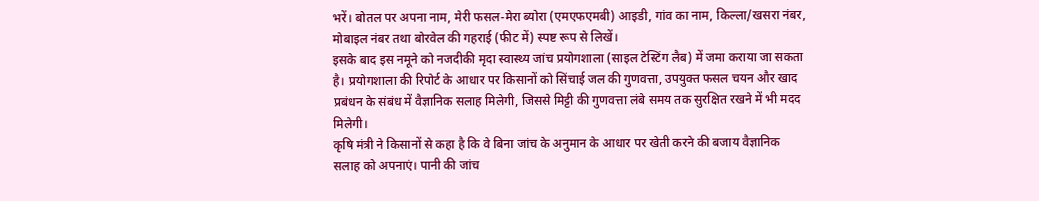भरें। बोतल पर अपना नाम, मेरी फसल-मेरा ब्योरा (एमएफएमबी) आइडी, गांव का नाम, किल्ला/खसरा नंबर, मोबाइल नंबर तथा बोरवेल की गहराई (फीट में) स्पष्ट रूप से लिखें।
इसके बाद इस नमूने को नजदीकी मृदा स्वास्थ्य जांच प्रयोगशाला (साइल टेस्टिंग लैब) में जमा कराया जा सकता है। प्रयोगशाला की रिपोर्ट के आधार पर किसानों को सिंचाई जल की गुणवत्ता, उपयुक्त फसल चयन और खाद प्रबंधन के संबंध में वैज्ञानिक सलाह मिलेगी, जिससे मिट्टी की गुणवत्ता लंबे समय तक सुरक्षित रखने में भी मदद मिलेगी।
कृषि मंत्री ने किसानों से कहा है कि वे बिना जांच के अनुमान के आधार पर खेती करने की बजाय वैज्ञानिक सलाह को अपनाएं। पानी की जांच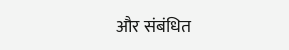और संबंधित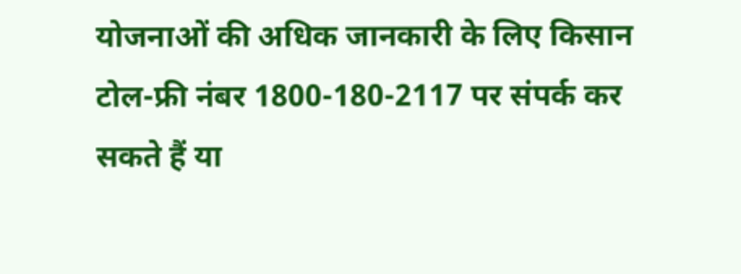योजनाओं की अधिक जानकारी के लिए किसान टोल-फ्री नंबर 1800-180-2117 पर संपर्क कर सकते हैं या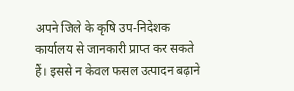अपने जिले के कृषि उप-निदेशक कार्यालय से जानकारी प्राप्त कर सकते हैं। इससे न केवल फसल उत्पादन बढ़ाने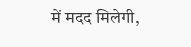में मदद मिलेगी,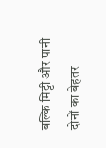बल्कि मिट्टी और पानी दोनों का बेहतर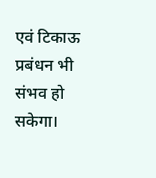एवं टिकाऊ प्रबंधन भी संभव हो सकेगा।